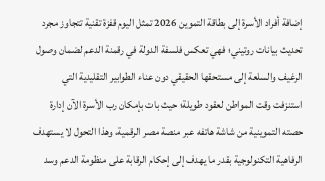إضافة أفراد الأسرة إلى بطاقة التموين 2026 تمثل اليوم قفزة تقنية تتجاوز مجرد تحديث بيانات روتيني؛ فهي تعكس فلسفة الدولة في رقمنة الدعم لضمان وصول الرغيف والسلعة إلى مستحقها الحقيقي دون عناء الطوابير التقليدية التي استنزفت وقت المواطن لعقود طويلة؛ حيث بات بإمكان رب الأسرة الآن إدارة حصته التموينية من شاشة هاتفه عبر منصة مصر الرقمية، وهذا التحول لا يستهدف الرفاهية التكنولوجية بقدر ما يهدف إلى إحكام الرقابة على منظومة الدعم وسد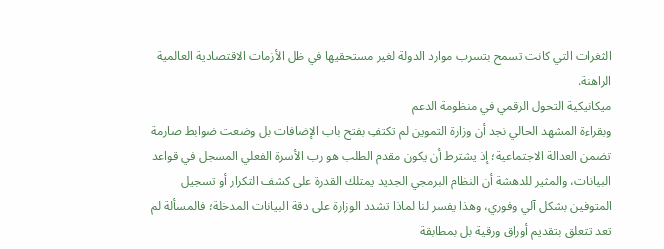الثغرات التي كانت تسمح بتسرب موارد الدولة لغير مستحقيها في ظل الأزمات الاقتصادية العالمية الراهنة.
ميكانيكية التحول الرقمي في منظومة الدعم
وبقراءة المشهد الحالي نجد أن وزارة التموين لم تكتفِ بفتح باب الإضافات بل وضعت ضوابط صارمة تضمن العدالة الاجتماعية؛ إذ يشترط أن يكون مقدم الطلب هو رب الأسرة الفعلي المسجل في قواعد البيانات، والمثير للدهشة أن النظام البرمجي الجديد يمتلك القدرة على كشف التكرار أو تسجيل المتوفين بشكل آلي وفوري، وهذا يفسر لنا لماذا تشدد الوزارة على دقة البيانات المدخلة؛ فالمسألة لم تعد تتعلق بتقديم أوراق ورقية بل بمطابقة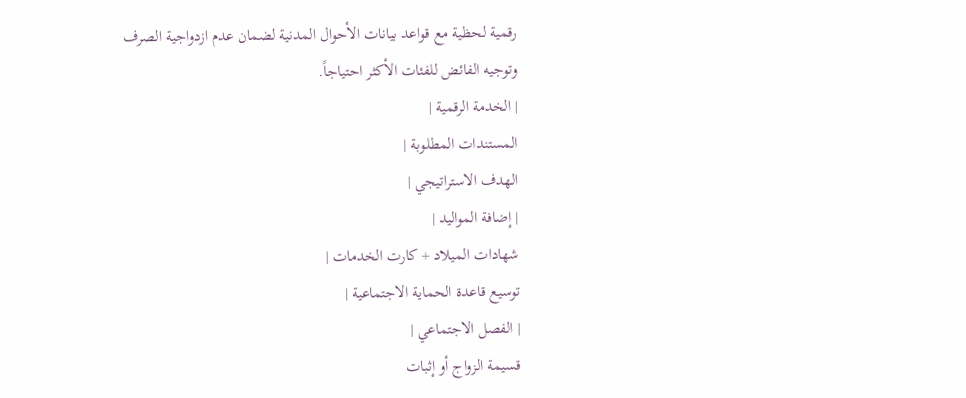رقمية لحظية مع قواعد بيانات الأحوال المدنية لضمان عدم ازدواجية الصرف وتوجيه الفائض للفئات الأكثر احتياجاً.
| الخدمة الرقمية |
المستندات المطلوبة |
الهدف الاستراتيجي |
| إضافة المواليد |
شهادات الميلاد + كارت الخدمات |
توسيع قاعدة الحماية الاجتماعية |
| الفصل الاجتماعي |
قسيمة الزواج أو إثبات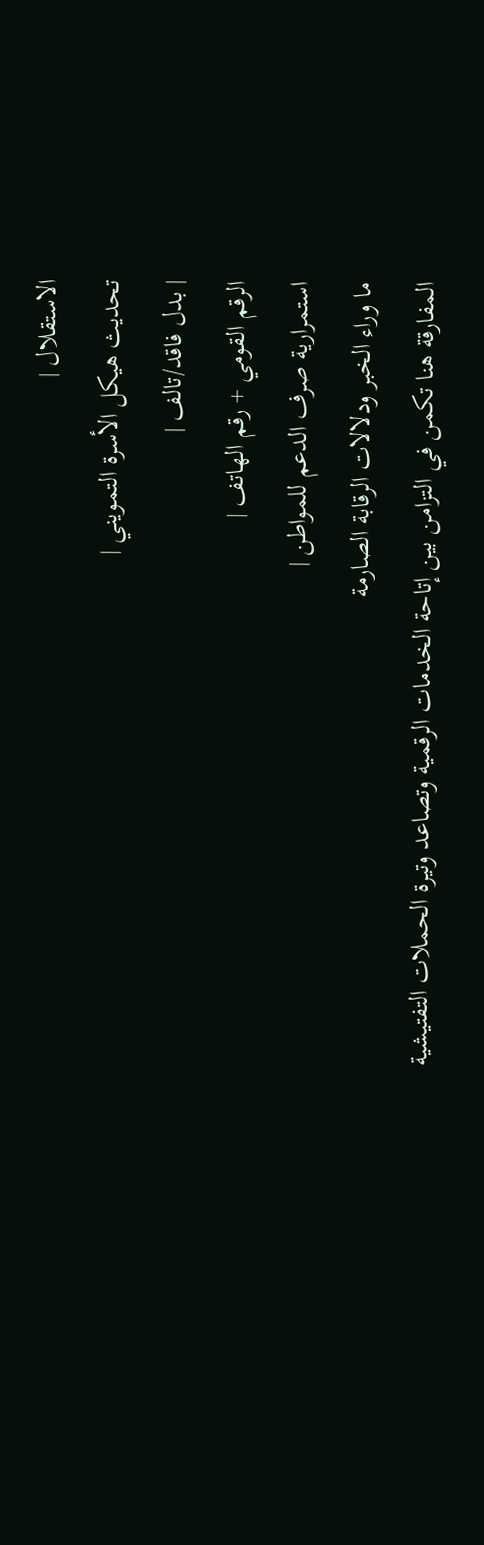الاستقلال |
تحديث هيكل الأسرة التمويني |
| بدل فاقد/تالف |
الرقم القومي + رقم الهاتف |
استمرارية صرف الدعم للمواطن |
ما وراء الخبر ودلالات الرقابة الصارمة
المفارقة هنا تكمن في التزامن بين إتاحة الخدمات الرقمية وتصاعد وتيرة الحملات التفتيشية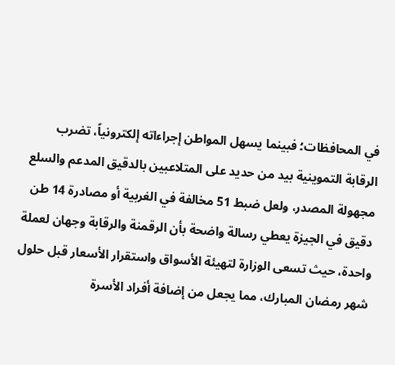في المحافظات؛ فبينما يسهل المواطن إجراءاته إلكترونياً، تضرب الرقابة التموينية بيد من حديد على المتلاعبين بالدقيق المدعم والسلع مجهولة المصدر، ولعل ضبط 51 مخالفة في الغربية أو مصادرة 14 طن دقيق في الجيزة يعطي رسالة واضحة بأن الرقمنة والرقابة وجهان لعملة واحدة، حيث تسعى الوزارة لتهيئة الأسواق واستقرار الأسعار قبل حلول شهر رمضان المبارك، مما يجعل من إضافة أفراد الأسرة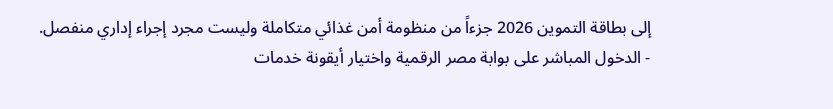إلى بطاقة التموين 2026 جزءاً من منظومة أمن غذائي متكاملة وليست مجرد إجراء إداري منفصل.
- الدخول المباشر على بوابة مصر الرقمية واختيار أيقونة خدمات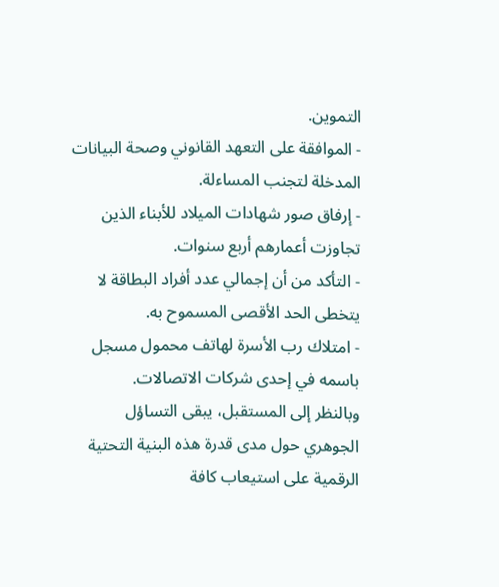التموين.
- الموافقة على التعهد القانوني وصحة البيانات المدخلة لتجنب المساءلة.
- إرفاق صور شهادات الميلاد للأبناء الذين تجاوزت أعمارهم أربع سنوات.
- التأكد من أن إجمالي عدد أفراد البطاقة لا يتخطى الحد الأقصى المسموح به.
- امتلاك رب الأسرة لهاتف محمول مسجل باسمه في إحدى شركات الاتصالات.
وبالنظر إلى المستقبل، يبقى التساؤل الجوهري حول مدى قدرة هذه البنية التحتية الرقمية على استيعاب كافة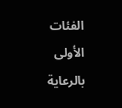الفئات الأولى بالرعاية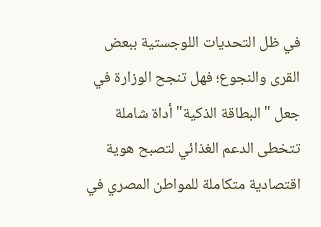في ظل التحديات اللوجستية ببعض القرى والنجوع؛ فهل تنجح الوزارة في جعل "البطاقة الذكية" أداة شاملة تتخطى الدعم الغذائي لتصبح هوية اقتصادية متكاملة للمواطن المصري في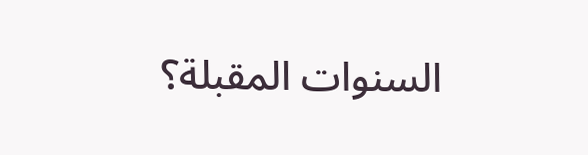السنوات المقبلة؟